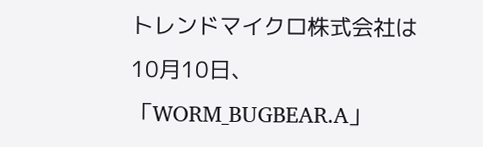トレンドマイクロ株式会社は10月10日、「WORM_BUGBEAR.A」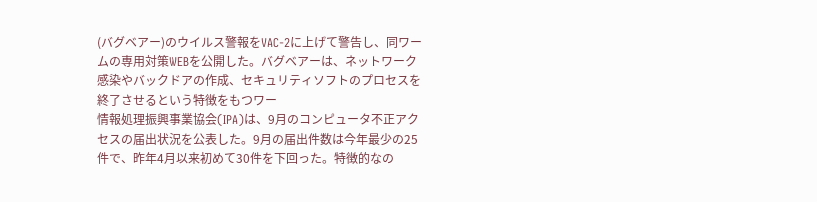(バグベアー)のウイルス警報をVAC-2に上げて警告し、同ワームの専用対策WEBを公開した。バグベアーは、ネットワーク感染やバックドアの作成、セキュリティソフトのプロセスを終了させるという特徴をもつワー
情報処理振興事業協会(IPA)は、9月のコンピュータ不正アクセスの届出状況を公表した。9月の届出件数は今年最少の25件で、昨年4月以来初めて30件を下回った。特徴的なの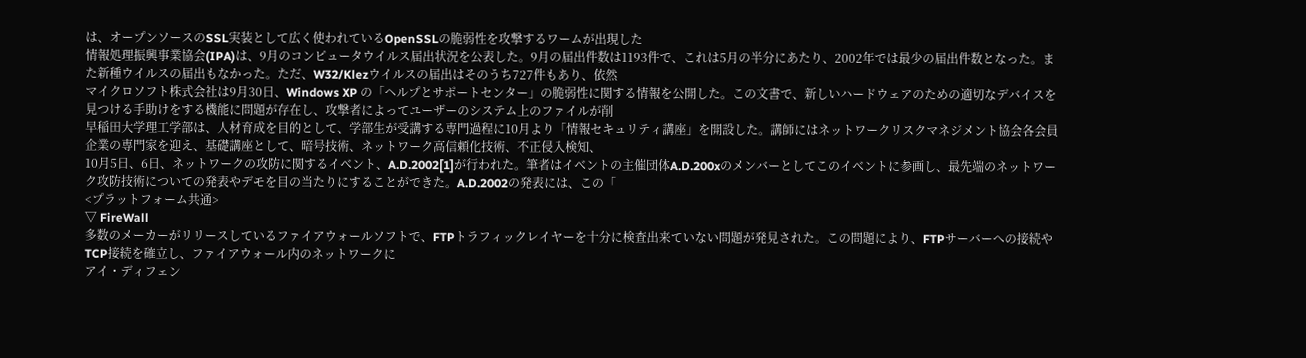は、オープンソースのSSL実装として広く使われているOpenSSLの脆弱性を攻撃するワームが出現した
情報処理振興事業協会(IPA)は、9月のコンピュータウイルス届出状況を公表した。9月の届出件数は1193件で、これは5月の半分にあたり、2002年では最少の届出件数となった。また新種ウイルスの届出もなかった。ただ、W32/Klezウイルスの届出はそのうち727件もあり、依然
マイクロソフト株式会社は9月30日、Windows XP の「ヘルプとサポートセンター」の脆弱性に関する情報を公開した。この文書で、新しいハードウェアのための適切なデバイスを見つける手助けをする機能に問題が存在し、攻撃者によってユーザーのシステム上のファイルが削
早稲田大学理工学部は、人材育成を目的として、学部生が受講する専門過程に10月より「情報セキュリティ講座」を開設した。講師にはネットワークリスクマネジメント協会各会員企業の専門家を迎え、基礎講座として、暗号技術、ネットワーク高信頼化技術、不正侵入検知、
10月5日、6日、ネットワークの攻防に関するイベント、A.D.2002[1]が行われた。筆者はイベントの主催団体A.D.200xのメンバーとしてこのイベントに参画し、最先端のネットワーク攻防技術についての発表やデモを目の当たりにすることができた。A.D.2002の発表には、この「
<プラットフォーム共通>
▽ FireWall
多数のメーカーがリリースしているファイアウォールソフトで、FTPトラフィックレイヤーを十分に検査出来ていない問題が発見された。この問題により、FTPサーバーへの接続やTCP接続を確立し、ファイアウォール内のネットワークに
アイ・ディフェン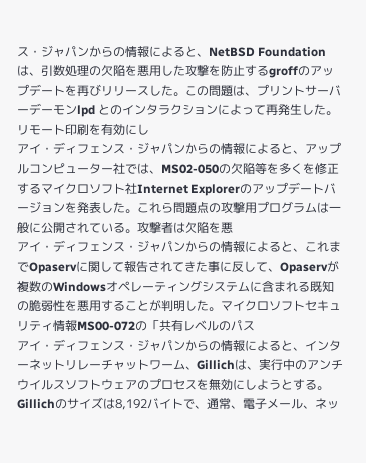ス・ジャパンからの情報によると、NetBSD Foundationは、引数処理の欠陥を悪用した攻撃を防止するgroffのアップデートを再びリリースした。この問題は、プリントサーバーデーモンlpd とのインタラクションによって再発生した。リモート印刷を有効にし
アイ・ディフェンス・ジャパンからの情報によると、アップルコンピューター社では、MS02-050の欠陥等を多くを修正するマイクロソフト社Internet Explorerのアップデートバージョンを発表した。これら問題点の攻撃用プログラムは一般に公開されている。攻撃者は欠陥を悪
アイ・ディフェンス・ジャパンからの情報によると、これまでOpaservに関して報告されてきた事に反して、Opaservが複数のWindowsオペレーティングシステムに含まれる既知の脆弱性を悪用することが判明した。マイクロソフトセキュリティ情報MS00-072の「共有レベルのパス
アイ・ディフェンス・ジャパンからの情報によると、インターネットリレーチャットワーム、Gillichは、実行中のアンチウイルスソフトウェアのプロセスを無効にしようとする。Gillichのサイズは8,192バイトで、通常、電子メール、ネッ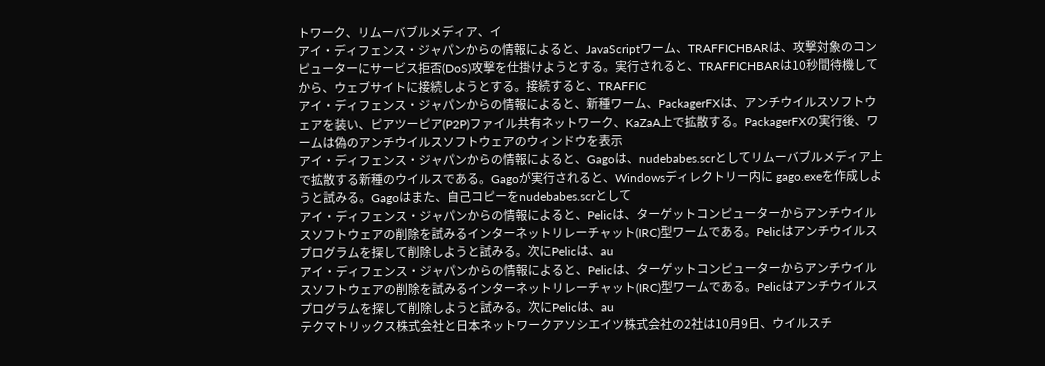トワーク、リムーバブルメディア、イ
アイ・ディフェンス・ジャパンからの情報によると、JavaScriptワーム、TRAFFICHBARは、攻撃対象のコンピューターにサービス拒否(DoS)攻撃を仕掛けようとする。実行されると、TRAFFICHBARは10秒間待機してから、ウェブサイトに接続しようとする。接続すると、TRAFFIC
アイ・ディフェンス・ジャパンからの情報によると、新種ワーム、PackagerFXは、アンチウイルスソフトウェアを装い、ピアツーピア(P2P)ファイル共有ネットワーク、KaZaA上で拡散する。PackagerFXの実行後、ワームは偽のアンチウイルスソフトウェアのウィンドウを表示
アイ・ディフェンス・ジャパンからの情報によると、Gagoは、nudebabes.scrとしてリムーバブルメディア上で拡散する新種のウイルスである。Gagoが実行されると、Windowsディレクトリー内に gago.exeを作成しようと試みる。Gagoはまた、自己コピーをnudebabes.scrとして
アイ・ディフェンス・ジャパンからの情報によると、Pelicは、ターゲットコンピューターからアンチウイルスソフトウェアの削除を試みるインターネットリレーチャット(IRC)型ワームである。Pelicはアンチウイルスプログラムを探して削除しようと試みる。次にPelicは、au
アイ・ディフェンス・ジャパンからの情報によると、Pelicは、ターゲットコンピューターからアンチウイルスソフトウェアの削除を試みるインターネットリレーチャット(IRC)型ワームである。Pelicはアンチウイルスプログラムを探して削除しようと試みる。次にPelicは、au
テクマトリックス株式会社と日本ネットワークアソシエイツ株式会社の2社は10月9日、ウイルスチ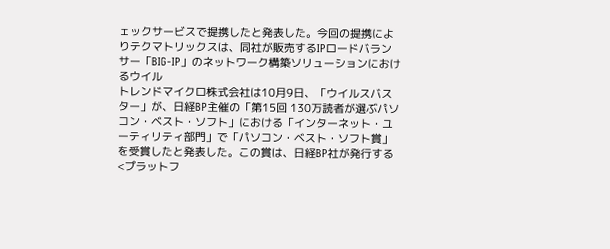ェックサービスで提携したと発表した。今回の提携によりテクマトリックスは、同社が販売するIPロードバランサー「BIG-IP」のネットワーク構築ソリューションにおけるウイル
トレンドマイクロ株式会社は10月9日、「ウイルスバスター」が、日経BP主催の「第15回 130万読者が選ぶパソコン・ベスト・ソフト」における「インターネット・ユーティリティ部門」で「パソコン・ベスト・ソフト賞」を受賞したと発表した。この賞は、日経BP社が発行する
<プラットフ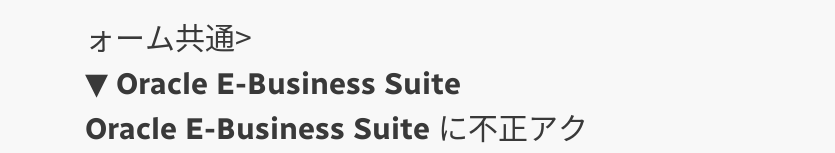ォーム共通>
▼ Oracle E-Business Suite
Oracle E-Business Suite に不正アク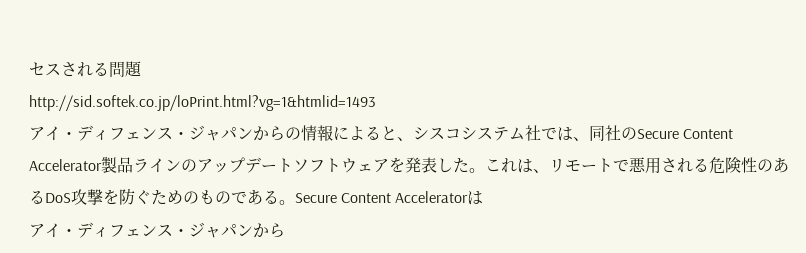セスされる問題
http://sid.softek.co.jp/loPrint.html?vg=1&htmlid=1493
アイ・ディフェンス・ジャパンからの情報によると、シスコシステム社では、同社のSecure Content Accelerator製品ラインのアップデートソフトウェアを発表した。これは、リモートで悪用される危険性のあるDoS攻撃を防ぐためのものである。Secure Content Acceleratorは
アイ・ディフェンス・ジャパンから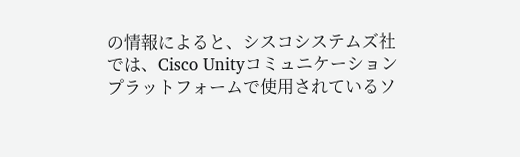の情報によると、シスコシステムズ社では、Cisco Unityコミュニケーションプラットフォームで使用されているソ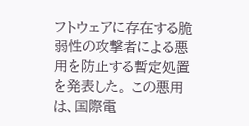フトウェアに存在する脆弱性の攻撃者による悪用を防止する暫定処置を発表した。 この悪用は、国際電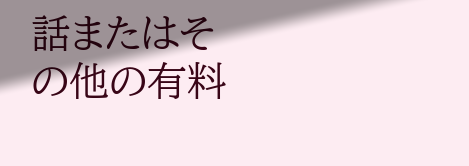話またはその他の有料